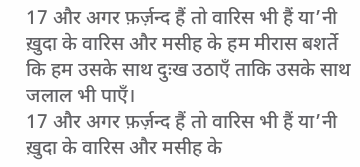17 और अगर फ़र्ज़न्द हैं तो वारिस भी हैं या’नी ख़ुदा के वारिस और मसीह के हम मीरास बशर्ते कि हम उसके साथ दुःख उठाएँ ताकि उसके साथ जलाल भी पाएँ।
17 और अगर फ़र्ज़न्द हैं तो वारिस भी हैं या’नी ख़ुदा के वारिस और मसीह के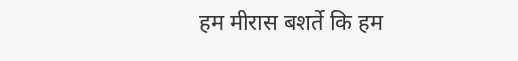हम मीरास बशर्ते कि हम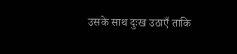उसके साथ दुःख उठाएँ ताकि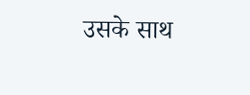उसके साथ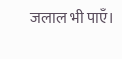जलाल भी पाएँ।